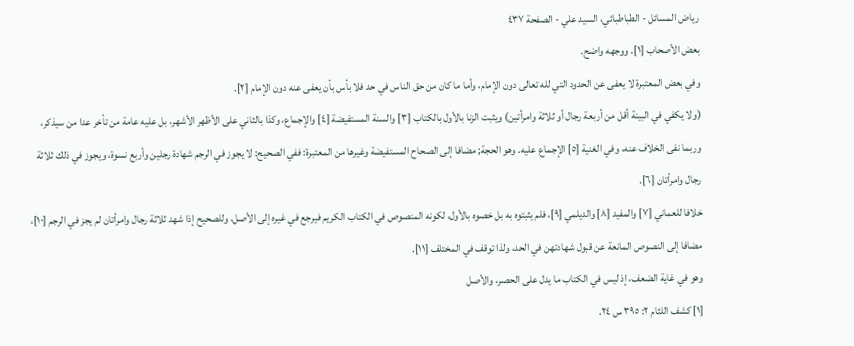رياض المسائل - الطباطبائي، السيد علي - الصفحة ٤٣٧
بعض الأصحاب [١]. ووجهه واضح.
وفي بعض المعتبرة لا يعفى عن الحدود التي لله تعالى دون الإمام، وأما ما كان من حق الناس في حد فلا بأس بأن يعفى عنه دون الإمام [٢].
(ولا يكفي في البينة أقل من أربعة رجال أو ثلاثة وامرأتين) ويثبت الزنا بالأول بالكتاب [٣] والسنة المستفيضة [٤] والإجماع، وكذا بالثاني على الأظهر الأشهر، بل عليه عامة من تأخر عدا من سيذكر، وربما نفى الخلاف عنه، وفي الغنية [٥] الإجماع عليه. وهو الحجة; مضافا إلى الصحاح المستفيضة وغيرها من المعتبرة: ففي الصحيح: لا يجوز في الرجم شهادة رجلين وأربع نسوة، ويجوز في ذلك ثلاثة رجال وامرأتان [٦].
خلافا للعماني [٧] والمفيد [٨] والديلمي [٩]، فلم يثبتوه به بل خصوه بالأول، لكونه المنصوص في الكتاب الكريم فيرجع في غيره إلى الأصل، وللصحيح إذا شهد ثلاثة رجال وامرأتان لم يجز في الرجم [١٠]، مضافا إلى النصوص المانعة عن قبول شهادتهن في الحد، ولذا توقف في المختلف [١١].
وهو في غاية الضعف، إذ ليس في الكتاب ما يدل على الحصر، والأصل
[١] كشف اللثام ٢: ٣٩٥ س ٢٤.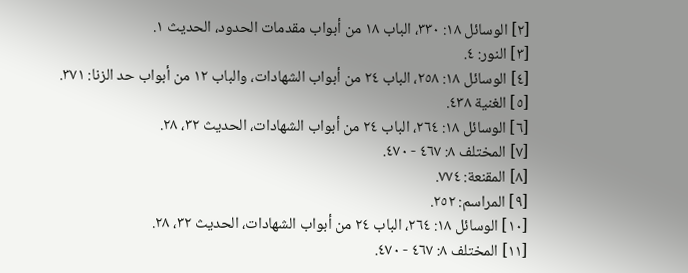[٢] الوسائل ١٨: ٣٣٠، الباب ١٨ من أبواب مقدمات الحدود، الحديث ١.
[٣] النور: ٤.
[٤] الوسائل ١٨: ٢٥٨، الباب ٢٤ من أبواب الشهادات، والباب ١٢ من أبواب حد الزنا: ٣٧١.
[٥] الغنية ٤٣٨.
[٦] الوسائل ١٨: ٢٦٤، الباب ٢٤ من أبواب الشهادات، الحديث ٣٢، ٢٨.
[٧] المختلف ٨: ٤٦٧ - ٤٧٠.
[٨] المقنعة: ٧٧٤.
[٩] المراسم: ٢٥٢.
[١٠] الوسائل ١٨: ٢٦٤، الباب ٢٤ من أبواب الشهادات، الحديث ٣٢، ٢٨.
[١١] المختلف ٨: ٤٦٧ - ٤٧٠.